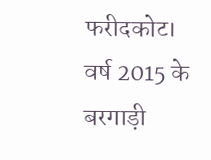फरीदकोट। वर्ष 2015 के बरगाड़ी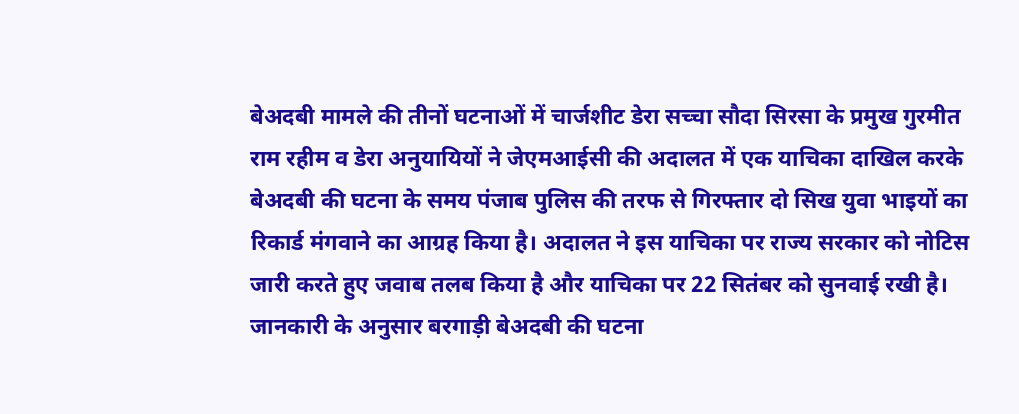बेअदबी मामले की तीनों घटनाओं में चार्जशीट डेरा सच्चा सौदा सिरसा के प्रमुख गुरमीत राम रहीम व डेरा अनुयायियों ने जेएमआईसी की अदालत में एक याचिका दाखिल करके बेअदबी की घटना के समय पंजाब पुलिस की तरफ से गिरफ्तार दो सिख युवा भाइयों का रिकार्ड मंगवाने का आग्रह किया है। अदालत ने इस याचिका पर राज्य सरकार को नोटिस जारी करते हुए जवाब तलब किया है और याचिका पर 22 सितंबर को सुनवाई रखी है।
जानकारी के अनुसार बरगाड़ी बेअदबी की घटना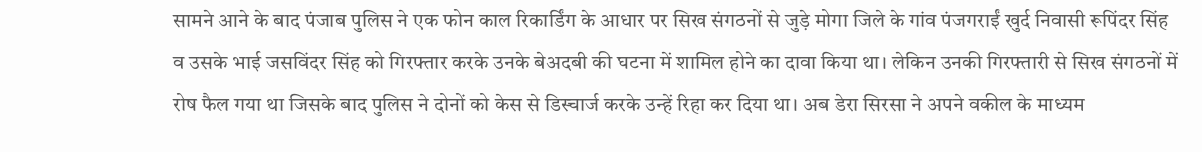सामने आने के बाद पंजाब पुलिस ने एक फोन काल रिकार्डिंग के आधार पर सिख संगठनों से जुड़े मोगा जिले के गांव पंजगराईं खुर्द निवासी रूपिंदर सिंह व उसके भाई जसविंदर सिंह को गिरफ्तार करके उनके बेअदबी की घटना में शामिल होने का दावा किया था। लेकिन उनकी गिरफ्तारी से सिख संगठनों में रोष फैल गया था जिसके बाद पुलिस ने दोनों को केस से डिस्चार्ज करके उन्हें रिहा कर दिया था। अब डेरा सिरसा ने अपने वकील के माध्यम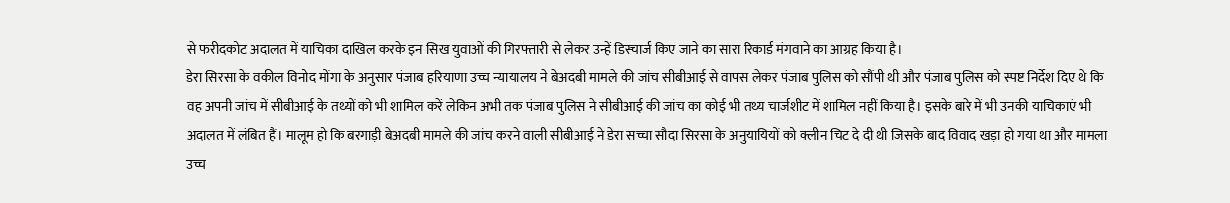से फरीदकोट अदालत में याचिका दाखिल करके इन सिख युवाओं की गिरफ्तारी से लेकर उन्हें डिस्चार्ज किए जाने का सारा रिकार्ड मंगवाने का आग्रह किया है।
डेरा सिरसा के वकील विनोद मोंगा के अनुसार पंजाब हरियाणा उच्च न्यायालय ने बेअदबी मामले की जांच सीबीआई से वापस लेकर पंजाब पुलिस को सौंपी थी और पंजाब पुलिस को स्पष्ट निर्देश दिए थे कि वह अपनी जांच में सीबीआई के तथ्यों को भी शामिल करें लेकिन अभी तक पंजाब पुलिस ने सीबीआई की जांच का कोई भी तथ्य चार्जशीट में शामिल नहीं किया है। इसके बारे में भी उनकी याचिकाएं भी अदालत में लंबित हैं। मालूम हो कि बरगाड़ी बेअदबी मामले की जांच करने वाली सीबीआई ने डेरा सच्चा सौदा सिरसा के अनुयायियों को क्लीन चिट दे दी थी जिसके बाद विवाद खड़ा हो गया था और मामला उच्च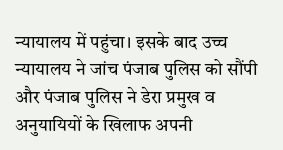न्यायालय में पहुंचा। इसके बाद उच्च न्यायालय ने जांच पंजाब पुलिस को सौंपी और पंजाब पुलिस ने डेरा प्रमुख व अनुयायियों के खिलाफ अपनी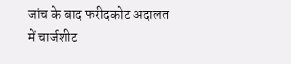जांच के बाद फरीदकोट अदालत में चार्जशीट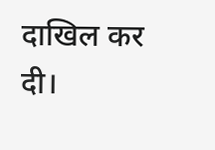दाखिल कर दी।